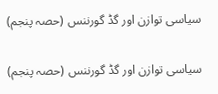سیاسی توازن اور گڈ گورننس (حصہ پنجم)

سیاسی توازن اور گڈ گورننس (حصہ پنجم)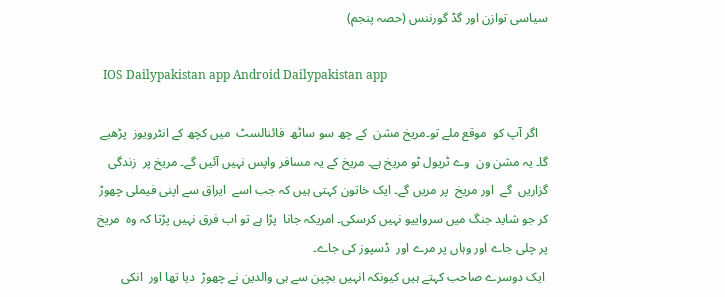سیاسی توازن اور گڈ گورننس (حصہ پنجم)

  IOS Dailypakistan app Android Dailypakistan app

   اگر آپ کو  موقع ملے تو۔مریخ مشن  کے چھ سو ساٹھ  فائنالسٹ  میں کچھ کے انٹرویوز  پڑھیے گا۔ یہ مشن ون  وے ٹریول ٹو مریخ ہے۔ مریخ کے یہ مسافر واپس نہیں آئیں گے۔ مریخ پر  زندگی گزاریں  گے  اور مریخ  پر مریں گے۔ ایک خاتون کہتی ہیں کہ جب اسے  ایراق سے اپنی فیملی چھوڑ کر جو شاید جنگ میں سرواییو نہیں کرسکی۔ امریکہ جانا  پڑا ہے تو اب فرق نہیں پڑتا کہ وہ  مریخ پر چلی جاے اور وہاں پر مرے اور  ڈسپوز کی جاے۔
 ایک دوسرے صاحب کہتے ہیں کیونکہ انہیں بچپن سے ہی والدین نے چھوڑ  دیا تھا اور  انکی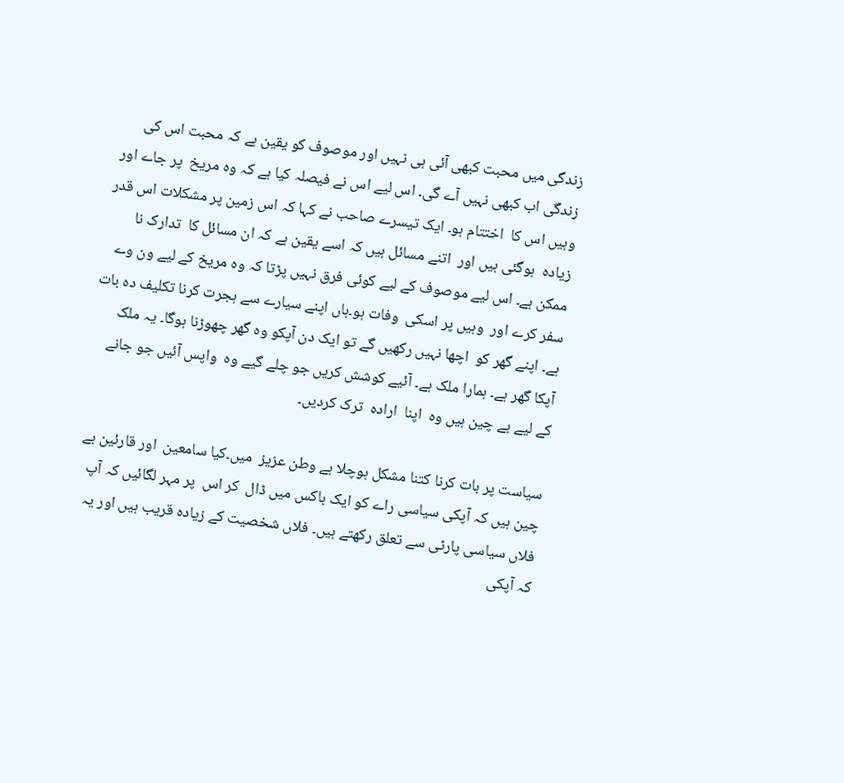زندگی میں محبت کبھی آئی ہی نہیں اور موصوف کو یقین ہے کہ محبت اس کی زندگی اب کبھی نہیں آے گی۔ اس لیے اس نے فیصلہ کیا ہے کہ وہ مریخ  پر جاے اور  وہیں اس کا  اختتام ہو۔ ایک تیسرے صاحب نے کہا کہ اس زمین پر مشکلات اس قدر  زیادہ  ہوگئی ہیں اور  اتنے مسائل ہیں کہ اسے یقین ہے کہ ان مسائل کا  تدارک نا ممکن ہے۔ اس لیے موصوف کے لیے کوئی فرق نہیں پڑتا کہ وہ مریخ کے لیے ون وے سفر کرے اور  وہیں پر اسکی  وفات ہو۔ہاں اپنے سیارے سے ہجرت کرنا تکلیف دہ بات ہے۔ اپنے گھر کو  اچھا نہیں رکھیں گے تو ایک دن آپکو وہ گھر چھوڑنا ہوگا۔ یہ ملک آپکا گھر ہے۔ ہمارا ملک ہے۔ آئیے کوشش کریں جو چلے گیے وہ  واپس آئیں جو جانے کے لیے بے چین ہیں وہ  اپنا  ارادہ  ترک کردیں۔

سیاست پر بات کرنا کتنا مشکل ہوچلا ہے وطن عزیز  میں۔کیا سامعین  اور قارئین بے چین ہیں کہ آپکی سیاسی راے کو ایک باکس میں ڈال  کر اس  پر مہر لگائیں کہ آپ فلاں سیاسی پارٹی سے تعلق رکھتے ہیں۔ فلاں شخصیت کے زیادہ قریب ہیں اور یہ کہ آپکی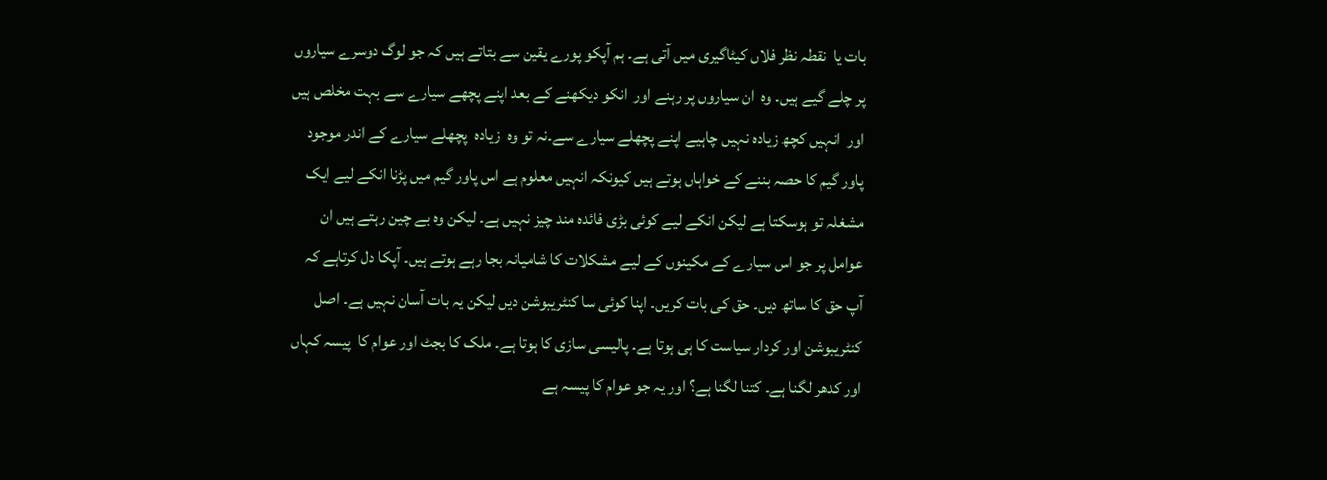بات یا  نقطہ نظر فلاں کیٹاگیری میں آتی ہے۔ ہم آپکو پورے یقین سے بتاتے ہیں کہ جو لوگ دوسرے سیاروں پر چلے گیے ہیں۔ وہ  ان سیاروں پر رہنے اور  انکو دیکھنے کے بعد اپنے پچھے سیارے سے بہت مخلص ہیں اور  انہیں کچھ زیادہ نہیں چاہیے اپنے پچھلے سیارے سے۔نہ تو وہ  زیادہ  پچھلے سیارے کے اندر موجود  پاور گیم کا حصہ بننے کے خواہاں ہوتے ہیں کیونکہ انہیں معلوم ہے اس پاور گیم میں پڑنا انکے لیے ایک مشغلہ تو ہوسکتا ہے لیکن انکے لیے کوئی بڑی فائدہ مند چیز نہیں ہے۔ لیکن وہ بے چین رہتے ہیں ان عوامل پر جو اس سیارے کے مکینوں کے لیے مشکلات کا شامیانہ بجا رہے ہوتے ہیں۔ آپکا دل کرتاہے کہ آپ حق کا ساتھ دیں۔ حق کی بات کریں۔ اپنا کوئی سا کنٹریبوشن دیں لیکن یہ بات آسان نہیں ہے۔ اصل کنٹریبوشن اور کردار سیاست کا ہی ہوتا ہے۔ پالیسی سازی کا ہوتا ہے۔ ملک کا بجٹ اور عوام کا  پیسہ کہاں اور کدھر لگنا ہے۔ کتنا لگنا ہے؟ اور یہ جو عوام کا پیسہ ہے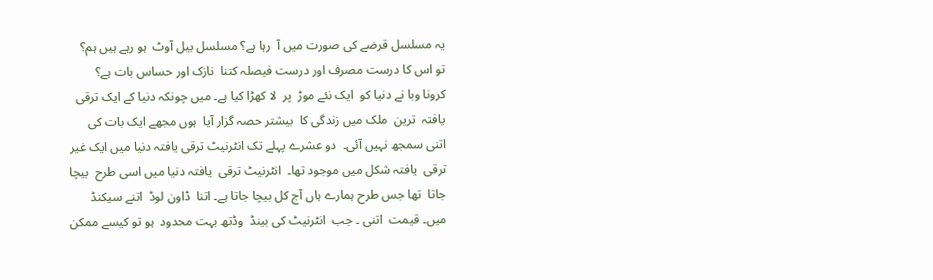یہ مسلسل قرضے کی صورت میں آ  رہا ہے؟ مسلسل بیل آوٹ  ہو رہے ہیں ہم؟  تو اس کا درست مصرف اور درست فیصلہ کتنا  نازک اور حساس بات ہے؟
کرونا وبا نے دنیا کو  ایک نئے موڑ  پر  لا کھڑا کیا ہے۔ میں چونکہ دنیا کے ایک ترقی  یافتہ  ترین  ملک میں زندگی کا  بیشتر حصہ گزار آیا  ہوں مجھے ایک بات کی اتنی سمجھ نہیں آئی۔  دو عشرے پہلے تک انٹرنیٹ ترقی یافتہ دنیا میں ایک غیر ترقی  یافتہ شکل میں موجود تھا۔  انٹرنیٹ ترقی  یافتہ دنیا میں اسی طرح  بیچا جاتا  تھا جس طرح ہمارے ہاں آج کل بیچا جاتا ہے۔ اتنا  ڈاون لوڈ  اتنے سیکنڈ میں۔ قیمت  اتنی ۔ جب  انٹرنیٹ کی بینڈ  وڈتھ بہت محدود  ہو تو کیسے ممکن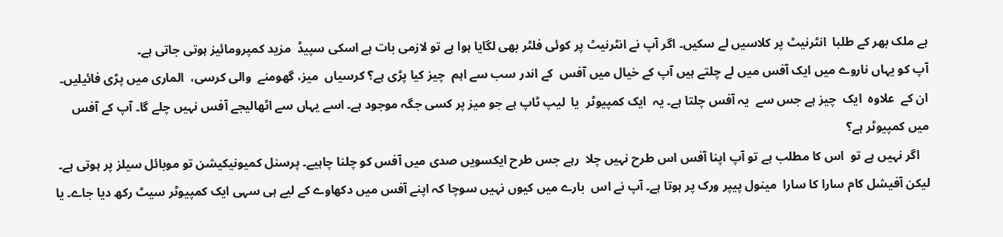ہے ملک بھر کے طلبا  انٹرنیٹ پر کلاسیں لے سکیں۔ اگر آپ نے انٹرنیٹ پر کوئی فلٹر بھی لگایا ہوا ہے تو لازمی بات ہے اسکی سپیڈ  مزید کمپرومائیز ہوتی جاتی ہے۔
آپ کو یہاں ناروے میں ایک آفس میں لے چلتے ہیں آپ کے خیال میں آفس  کے اندر سب سے اہم  چیز کیا پڑی ہے؟ کرسیاں  میز، گھومنے  والی کرسی،  الماری میں پڑی فائیلیں۔ ان کے  علاوہ  ایک  چیز ہے جس سے  یہ آفس چلتا ہے۔ یہ  ایک کمپیوٹر  یا  لیپ ٹاپ ہے جو میز پر کسی جگہ موجود ہے۔ اسے یہاں سے اٹھالیجے آفس نہیں چلے گا۔ آپ کے آفس میں کمپیوٹر ہے؟
   اگر نہیں ہے تو  اس کا مطلب ہے تو آپ اپنا آفس اس طرح نہیں چلا  رہے جس طرح ایکسویں صدی میں آفس کو چلنا چاہیے۔ پرسنل کمیونیکیشن تو موبائل سیلز پر ہوتی ہے۔ لیکن آفیشل کام سارا کا سارا  مینول پیپر ورک پر ہوتا ہے۔ آپ نے اس  بارے میں کیوں نہیں سوچا کہ اپنے آفس میں دکھاوے کے لیے ہی سہی ایک کمپیوٹر سیٹ رکھ دیا جاے۔ یا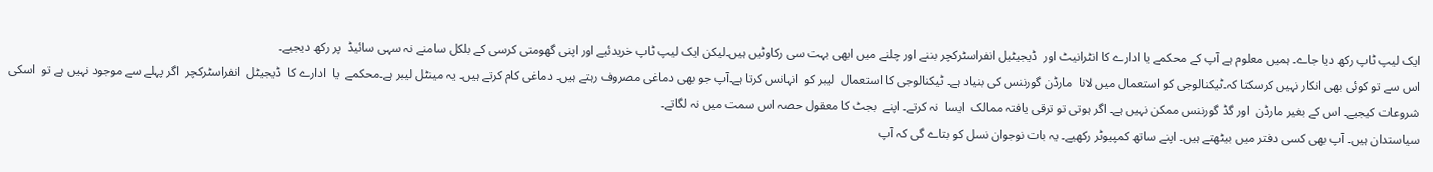ایک لیپ ٹاپ رکھ دیا جاے۔ ہمیں معلوم ہے آپ کے محکمے یا ادارے کا انٹرانیٹ اور  ڈیجیٹیل انفراسٹرکچر بننے اور چلنے میں ابھی بہت سی رکاوٹیں ہیں۔لیکن ایک لیپ ٹاپ خریدئیے اور اپنی گھومتی کرسی کے بلکل سامنے نہ سہی سائیڈ  پر رکھ دیجیے۔
اس سے تو کوئی بھی انکار نہیں کرسکتا کہ۔ٹیکنالوجی کو استعمال میں لانا  مارڈن گورننس کی بنیاد ہے۔ ٹیکنالوجی کا استعمال  لیبر کو  انہانس کرتا ہے۔آپ جو بھی دماغی مصروف رہتے ہیں۔ دماغی کام کرتے ہیں۔ یہ مینٹل لیبر ہے۔محکمے  یا  ادارے کا  ڈیجیٹل  انفراسٹرکچر  اگر پہلے سے موجود نہیں ہے تو  اسکی شروعات کیجیے۔ اس کے بغیر مارڈن  اور گڈ گورننس ممکن نہیں ہے۔ اگر ہوتی تو ترقی یافتہ ممالک  ایسا  نہ کرتے۔ اپنے  بجٹ کا معقول حصہ اس سمت میں نہ لگاتے۔
سیاستدان ہیں۔ آپ بھی کسی دفتر میں بیٹھتے ہیں۔ اپنے ساتھ کمپیوٹر رکھیے۔ یہ بات نوجوان نسل کو بتاے گی کہ آپ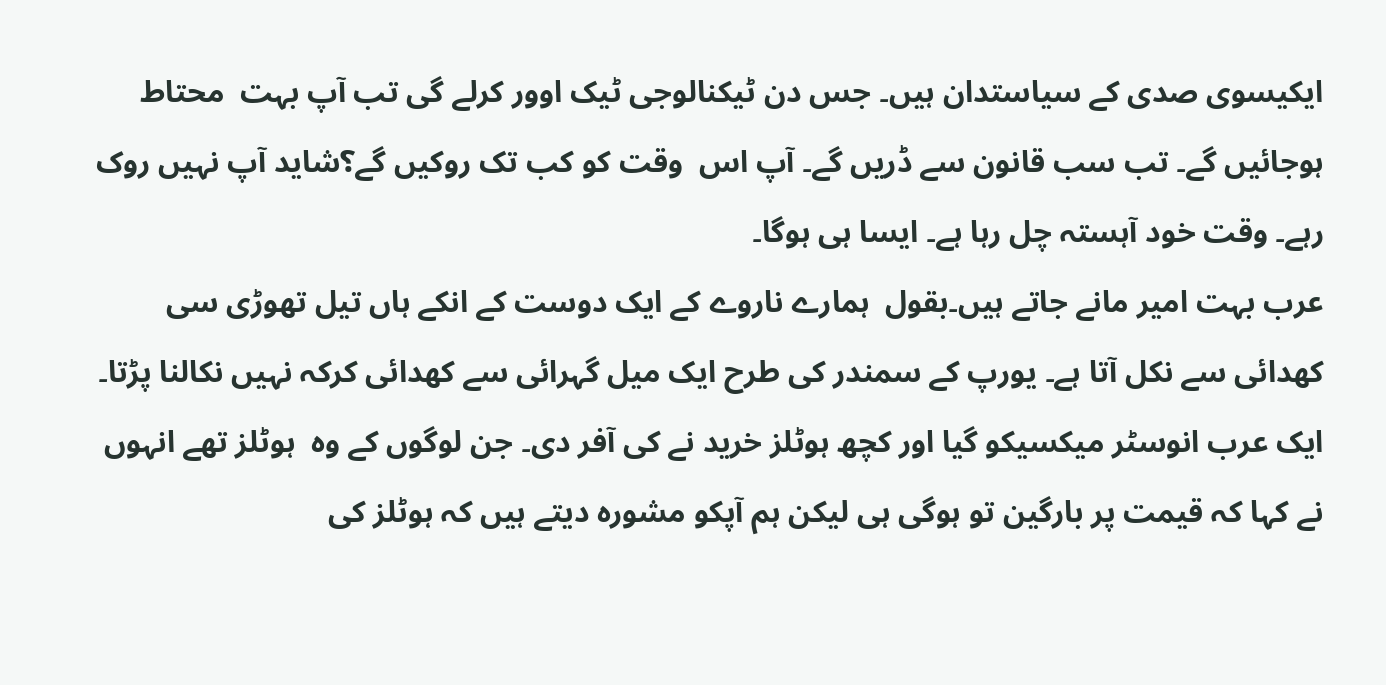ایکیسوی صدی کے سیاستدان ہیں۔ جس دن ٹیکنالوجی ٹیک اوور کرلے گی تب آپ بہت  محتاط ہوجائیں گے۔ تب سب قانون سے ڈریں گے۔ آپ اس  وقت کو کب تک روکیں گے؟شاید آپ نہیں روک رہے۔ وقت خود آہستہ چل رہا ہے۔ ایسا ہی ہوگا۔
عرب بہت امیر مانے جاتے ہیں۔بقول  ہمارے ناروے کے ایک دوست کے انکے ہاں تیل تھوڑی سی کھدائی سے نکل آتا ہے۔ یورپ کے سمندر کی طرح ایک میل گہرائی سے کھدائی کرکہ نہیں نکالنا پڑتا۔ ایک عرب انوسٹر میکسیکو گیا اور کچھ ہوٹلز خرید نے کی آفر دی۔ جن لوگوں کے وہ  ہوٹلز تھے انہوں نے کہا کہ قیمت پر بارگین تو ہوگی ہی لیکن ہم آپکو مشورہ دیتے ہیں کہ ہوٹلز کی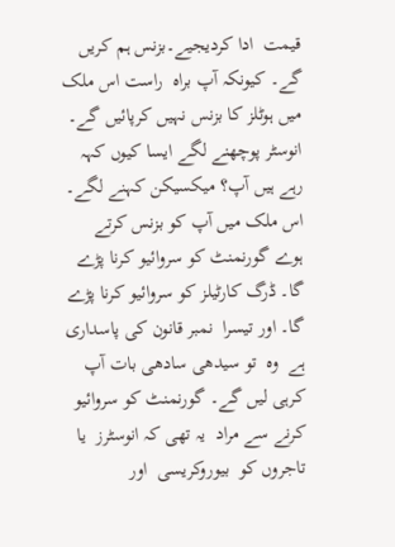قیمت  ادا کردیجیے۔بزنس ہم کریں گے۔ کیونکہ آپ براہ  راست اس ملک میں ہوٹلز کا بزنس نہیں کرپائیں گے۔ انوسٹر پوچھنے لگے ایسا کیوں کہہ رہے ہیں آپ؟ میکسیکن کہنے لگے۔ اس ملک میں آپ کو بزنس کرتے ہوے گورنمنٹ کو سروائیو کرنا پڑے گا۔ ڈرگ کارٹیلز کو سروائیو کرنا پڑے گا۔ اور تیسرا  نمبر قانون کی پاسداری ہے  وہ  تو سیدھی سادھی بات آپ کرہی لیں گے۔ گورنمنٹ کو سروائیو کرنے سے مراد  یہ تھی کہ انوسٹرز  یا تاجروں کو  بیوروکریسی  اور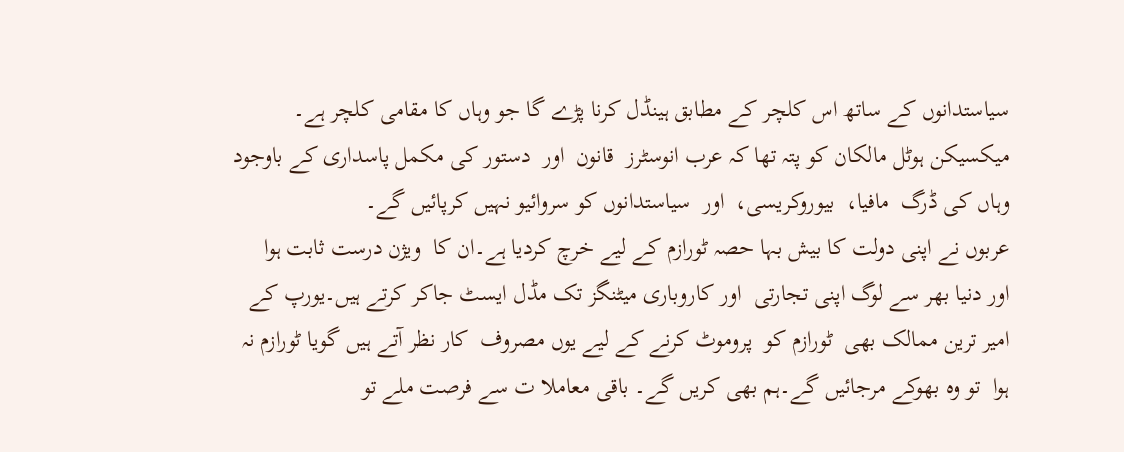سیاستدانوں کے ساتھ اس کلچر کے مطابق ہینڈل کرنا پڑے گا جو وہاں کا مقامی کلچر ہے۔ میکسیکن ہوٹل مالکان کو پتہ تھا کہ عرب انوسٹرز  قانون  اور  دستور کی مکمل پاسداری کے باوجود  وہاں کی ڈرگ  مافیا،  بیوروکریسی،  اور  سیاستدانوں کو سروائیو نہیں کرپائیں گے۔
عربوں نے اپنی دولت کا بیش بہا حصہ ٹورازم کے لیے خرچ کردیا ہے۔ان کا  ویژن درست ثابت ہوا  اور دنیا بھر سے لوگ اپنی تجارتی  اور کاروباری میٹنگز تک مڈل ایسٹ جاکر کرتے ہیں۔یورپ کے امیر ترین ممالک بھی  ٹورازم کو  پروموٹ کرنے کے لیے یوں مصروف  کار نظر آتے ہیں گویا ٹورازم نہ  ہوا  تو وہ بھوکے مرجائیں گے۔ہم بھی کریں گے۔ باقی معاملا ت سے فرصت ملے تو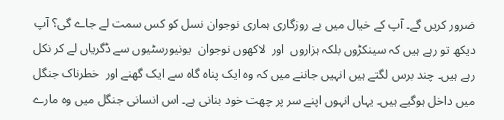ضرور کریں گے۔ آپ کے خیال میں بے روزگاری ہماری نوجوان نسل کو کس سمت لے جاے گی؟ آپ دیکھ تو رہے ہیں کہ سینکڑوں بلکہ ہزاروں  اور  لاکھوں نوجوان  یونیورسٹیوں سے ڈگریاں لے کر نکل رہے ہیں۔ چند برس لگتے ہیں انہیں جاننے میں کہ وہ ایک پناہ گاہ سے ایک گھنے اور  خطرناک جنگل میں داخل ہوگیے ہیں۔ یہاں انہوں اپنے سر پر چھت خود بنانی ہے۔ اس انسانی جنگل میں وہ مارے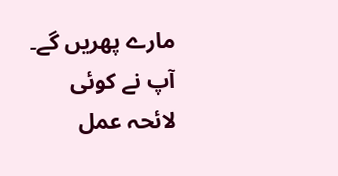مارے پھریں گے۔  آپ نے کوئی لائحہ عمل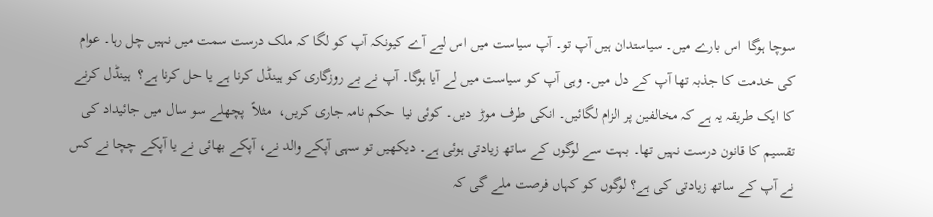سوچا ہوگا  اس بارے میں۔ سیاستدان ہیں آپ تو۔ آپ سیاست میں اس لیے آے کیونکہ آپ کو لگا کہ ملک درست سمت میں نہیں چل رہا۔ عوام کی خدمت کا جذبہ تھا آپ کے دل میں۔ وہی آپ کو سیاست میں لے آیا ہوگا۔ آپ نے بے روزگاری کو ہینڈل کرنا ہے یا حل کرنا ہے؟  ہینڈل کرنے کا ایک طریقہ یہ ہے کہ مخالفین پر الزام لگائیں۔ انکی طرف موڑ  دیں۔ کوئی نیا  حکم نامہ جاری کریں،  مثلاً  پچھلے سو سال میں جائیداد کی تقسیم کا قانون درست نہیں تھا۔ بہت سے لوگوں کے ساتھ زیادتی ہوئی ہے۔ دیکھیں تو سہی آپکے والد نے، آپکے بھائی نے یا آپکے چچا نے کس نے آپ کے ساتھ زیادتی کی ہے؟ لوگوں کو کہاں فرصت ملے گی کہ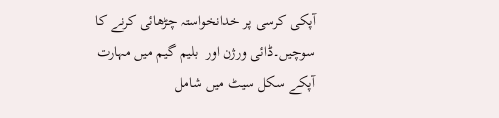آپکی کرسی پر خدانخواستہ چڑھائی کرنے کا سوچیں۔ڈائی ورژن اور  بلیم گیم میں مہارت آپکے سکل سیٹ میں شامل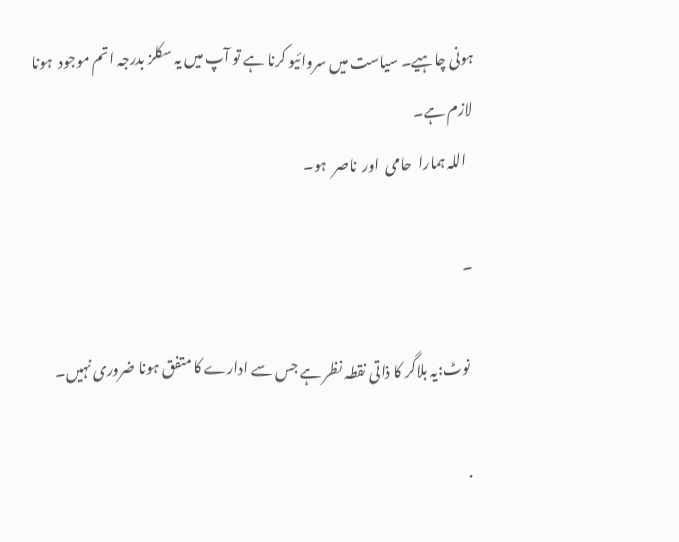ہونی چاہیے۔ سیاست میں سروائیو کرنا ہے تو آپ میں یہ سکلز بدرجہ اتم موجود  ہونا  لازم ہے۔
  اللہ ہمارا  حامی  اور  ناصر  ہو۔

۔

 نوٹ:یہ بلاگر کا ذاتی نقطہ نظر ہے جس سے ادارے کا متفق ہونا ضروری نہیں۔

.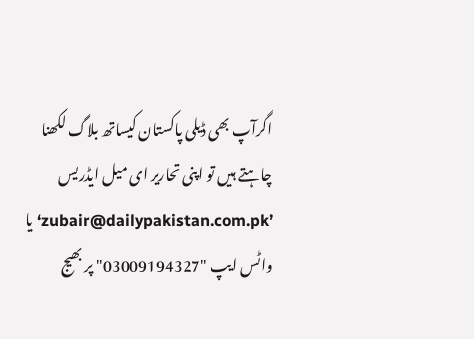اگرآپ بھی ڈیلی پاکستان کیساتھ بلاگ لکھنا چاہتے ہیں تو اپنی تحاریر ای میل ایڈریس ’zubair@dailypakistan.com.pk‘ یا واٹس ایپ "03009194327" پر بھیج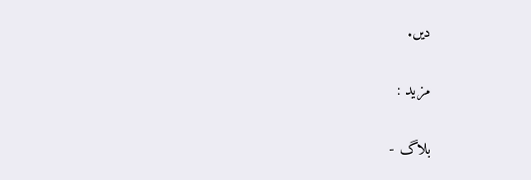دیں.

مزید :

بلاگ -